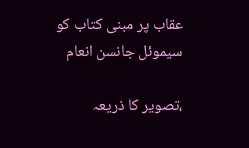عقاب پر مبنی کتاب کو سیموئل جانسن انعام

،تصویر کا ذریعہ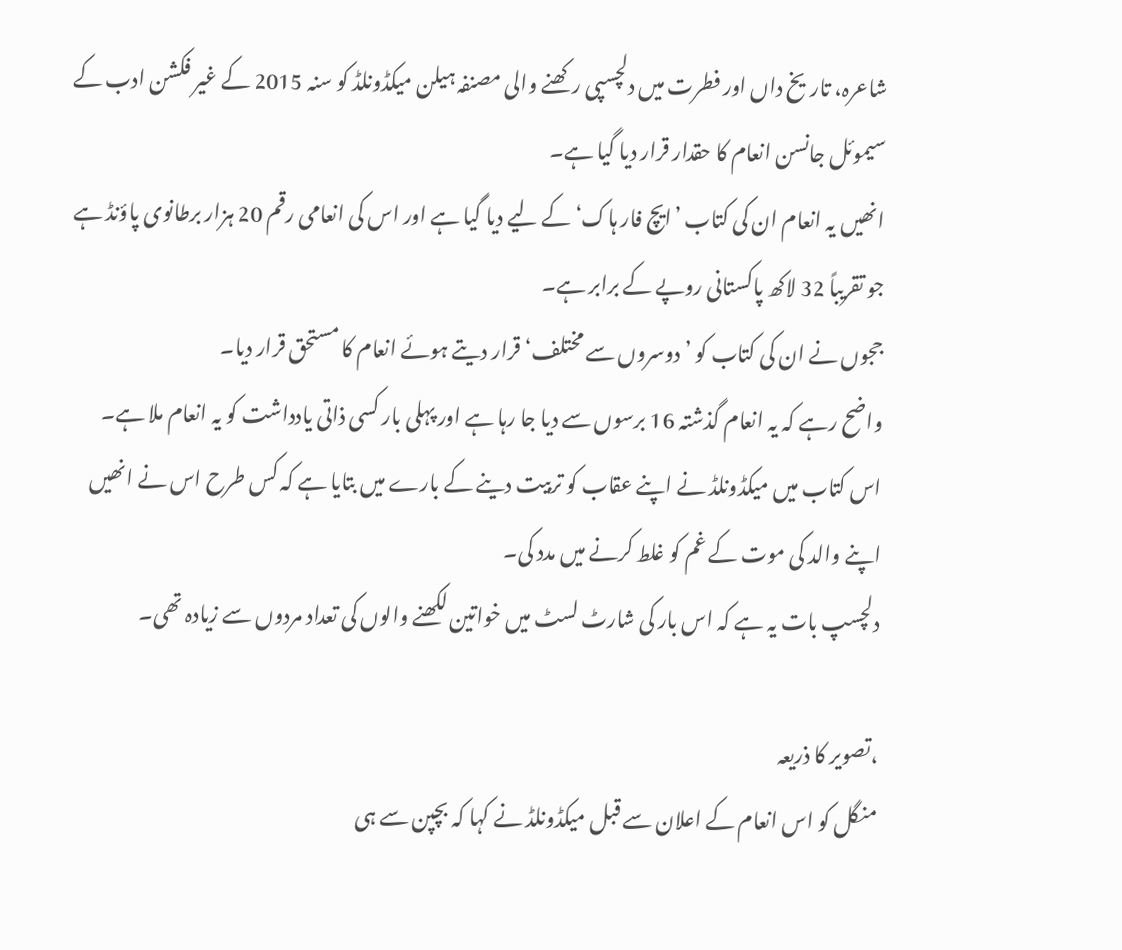شاعرہ، تاریخ داں اور فطرت میں دلچسپی رکھنے والی مصنفہ ہیلن میکڈونلڈ کو سنہ 2015 کے غیر فکشن ادب کے سیموئل جانسن انعام کا حقدار قرار دیا گیا ہے۔
انھیں یہ انعام ان کی کتاب ’ایچ فار ہاک‘ کے لیے دیا گیا ہے اور اس کی انعامی رقم 20 ہزار برطانوی پاؤنڈ ہے جو تقریباً 32 لاکھ پاکستانی روپے کے برابر ہے۔
ججوں نے ان کی کتاب کو ’دوسروں سے مختلف‘ قرار دیتے ہوئے انعام کا مستحق قرار دیا۔
واضح رہے کہ یہ انعام گذشتہ 16 برسوں سے دیا جا رہا ہے اور پہلی بار کسی ذاتی یادداشت کو یہ انعام ملا ہے۔
اس کتاب میں میکڈونلڈ نے اپنے عقاب کو تربیت دینے کے بارے میں بتایا ہے کہ کس طرح اس نے انھیں اپنے والد کی موت کے غم کو غلط کرنے میں مدد کی۔
دلچسپ بات یہ ہے کہ اس بار کی شارٹ لسٹ میں خواتین لکھنے والوں کی تعداد مردوں سے زیادہ تھی۔

،تصویر کا ذریعہ
منگل کو اس انعام کے اعلان سے قبل میکڈونلڈ نے کہا کہ بچپن سے ہی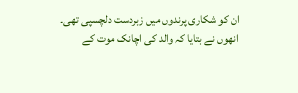ان کو شکاری پرندوں میں زبردست دلچسپی تھی۔
انھوں نے بتایا کہ والد کی اچانک موت کے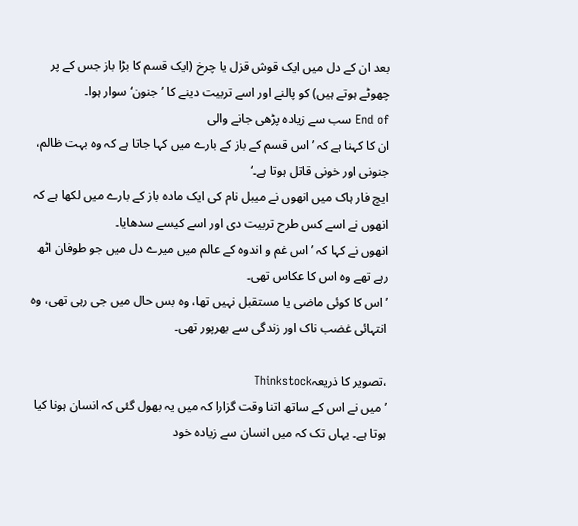بعد ان کے دل میں ایک قوش قزل یا چرخ (ایک قسم کا بڑا باز جس کے پر چھوٹے ہوتے ہیں) کو پالنے اور اسے تربیت دینے کا ’جنون‘ سوار ہوا۔
End of سب سے زیادہ پڑھی جانے والی
ان کا کہنا ہے کہ ’اس قسم کے باز کے بارے میں کہا جاتا ہے کہ وہ بہت ظالم، جنونی اور خونی قاتل ہوتا ہے۔‘
ایچ فار ہاک میں انھوں نے میبل نام کی ایک مادہ باز کے بارے میں لکھا ہے کہ انھوں نے اسے کس طرح تربیت دی اور اسے کیسے سدھایا۔
انھوں نے کہا کہ ’اس غم و اندوہ کے عالم میں میرے دل میں جو طوفان اٹھ رہے تھے وہ اس کا عکاس تھی۔
’اس کا کوئی ماضی یا مستقبل نہیں تھا، وہ بس حال میں جی رہی تھی، وہ انتہائی غضب ناک اور زندگی سے بھرپور تھی۔

،تصویر کا ذریعہThinkstock
’میں نے اس کے ساتھ اتنا وقت گزارا کہ میں یہ بھول گئی کہ انسان ہونا کیا ہوتا ہے۔ یہاں تک کہ میں انسان سے زیادہ خود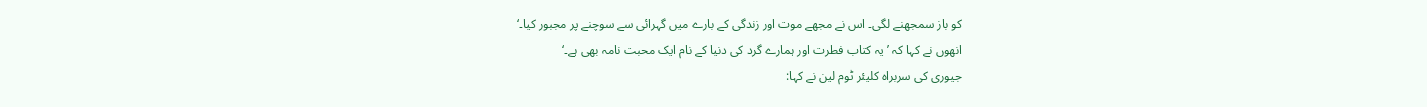کو باز سمجھنے لگی۔ اس نے مجھے موت اور زندگی کے بارے میں گہرائی سے سوچنے پر مجبور کیا۔‘
انھوں نے کہا کہ ’یہ کتاب فطرت اور ہمارے گرد کی دنیا کے نام ایک محبت نامہ بھی ہے۔‘
جیوری کی سربراہ کلیئر ٹوم لین نے کہا: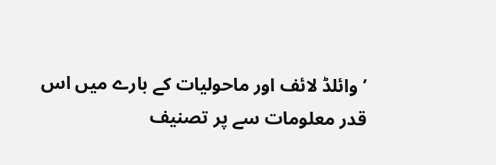’وائلڈ لائف اور ماحولیات کے بارے میں اس قدر معلومات سے پر تصنیف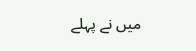میں نے پہلے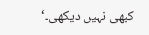کبھی نہیں دیکھی۔‘